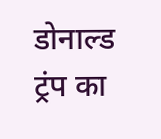डोनाल्ड ट्रंप का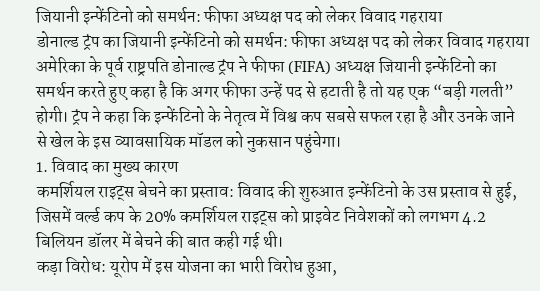जियानी इन्फेंटिनो को समर्थन: फीफा अध्यक्ष पद को लेकर विवाद गहराया
डोनाल्ड ट्रंप का जियानी इन्फेंटिनो को समर्थन: फीफा अध्यक्ष पद को लेकर विवाद गहराया
अमेरिका के पूर्व राष्ट्रपति डोनाल्ड ट्रंप ने फीफा (FIFA) अध्यक्ष जियानी इन्फेंटिनो का समर्थन करते हुए कहा है कि अगर फीफा उन्हें पद से हटाती है तो यह एक “बड़ी गलती” होगी। ट्रंप ने कहा कि इन्फेंटिनो के नेतृत्व में विश्व कप सबसे सफल रहा है और उनके जाने से खेल के इस व्यावसायिक मॉडल को नुकसान पहुंचेगा।
1. विवाद का मुख्य कारण
कमर्शियल राइट्स बेचने का प्रस्ताव: विवाद की शुरुआत इन्फेंटिनो के उस प्रस्ताव से हुई, जिसमें वर्ल्ड कप के 20% कमर्शियल राइट्स को प्राइवेट निवेशकों को लगभग 4.2 बिलियन डॉलर में बेचने की बात कही गई थी।
कड़ा विरोध: यूरोप में इस योजना का भारी विरोध हुआ,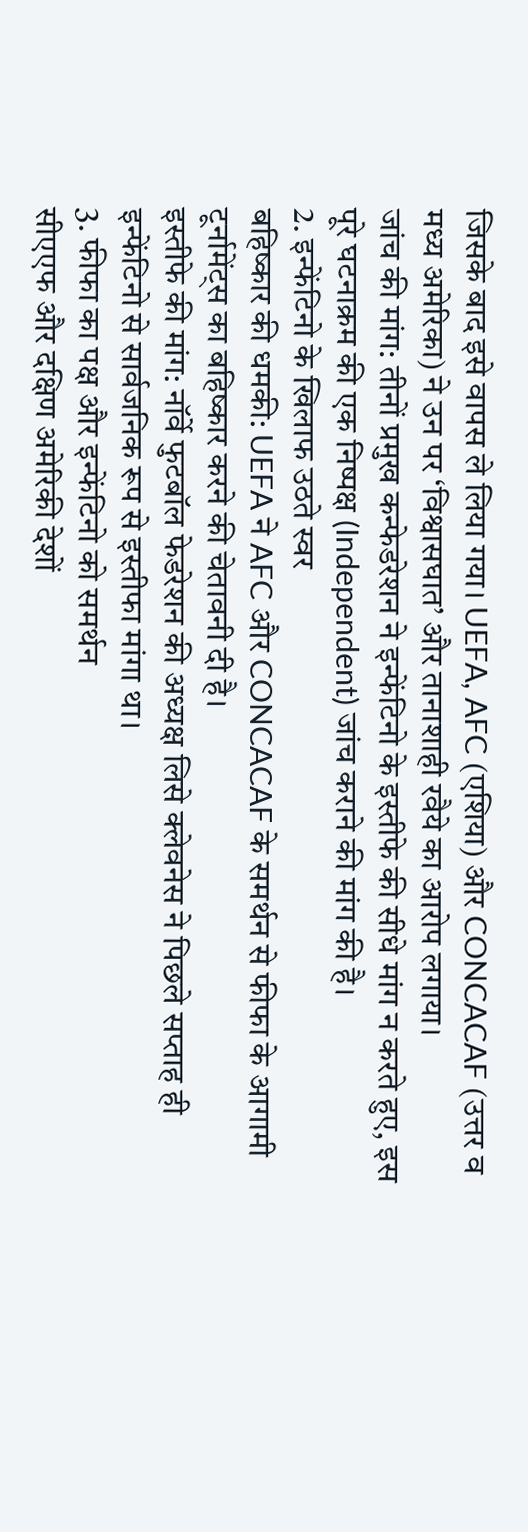जिसके बाद इसे वापस ले लिया गया। UEFA, AFC (एशिया) और CONCACAF (उत्तर व मध्य अमेरिका) ने उन पर ‘विश्वासघात’ और तानाशाही रवैये का आरोप लगाया।
जांच की मांग: तीनों प्रमुख कन्फेडरेशन ने इन्फेंटिनो के इस्तीफे की सीधे मांग न करते हुए, इस पूरे घटनाक्रम की एक निष्पक्ष (Independent) जांच कराने की मांग की है।
2. इन्फेंटिनो के खिलाफ उठते स्वर
बहिष्कार की धमकी: UEFA ने AFC और CONCACAF के समर्थन से फीफा के आगामी टूर्नामेंट्स का बहिष्कार करने की चेतावनी दी है।
इस्तीफे की मांग: नॉर्वे फुटबॉल फेडरेशन की अध्यक्ष लिसे क्लेवनेस ने पिछले सप्ताह ही इन्फेंटिनो से सार्वजनिक रूप से इस्तीफा मांगा था।
3. फीफा का पक्ष और इन्फेंटिनो को समर्थन
सीएएफ और दक्षिण अमेरिकी देशों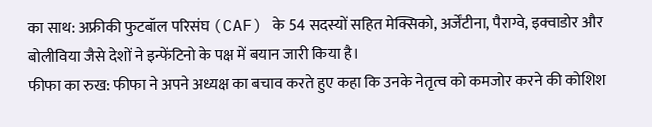का साथ: अफ्रीकी फुटबॉल परिसंघ (CAF) के 54 सदस्यों सहित मेक्सिको, अर्जेंटीना, पैराग्वे, इक्वाडोर और बोलीविया जैसे देशों ने इन्फेंटिनो के पक्ष में बयान जारी किया है।
फीफा का रुख: फीफा ने अपने अध्यक्ष का बचाव करते हुए कहा कि उनके नेतृत्व को कमजोर करने की कोशिश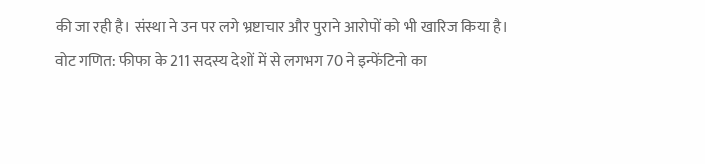की जा रही है। संस्था ने उन पर लगे भ्रष्टाचार और पुराने आरोपों को भी खारिज किया है।
वोट गणित: फीफा के 211 सदस्य देशों में से लगभग 70 ने इन्फेंटिनो का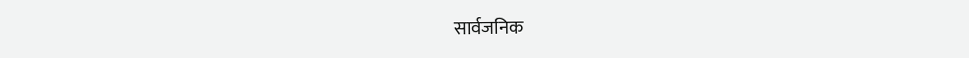सार्वजनिक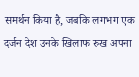समर्थन किया है, जबकि लगभग एक दर्जन देश उनके खिलाफ रुख अपना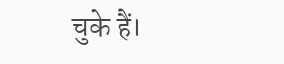चुके हैं।